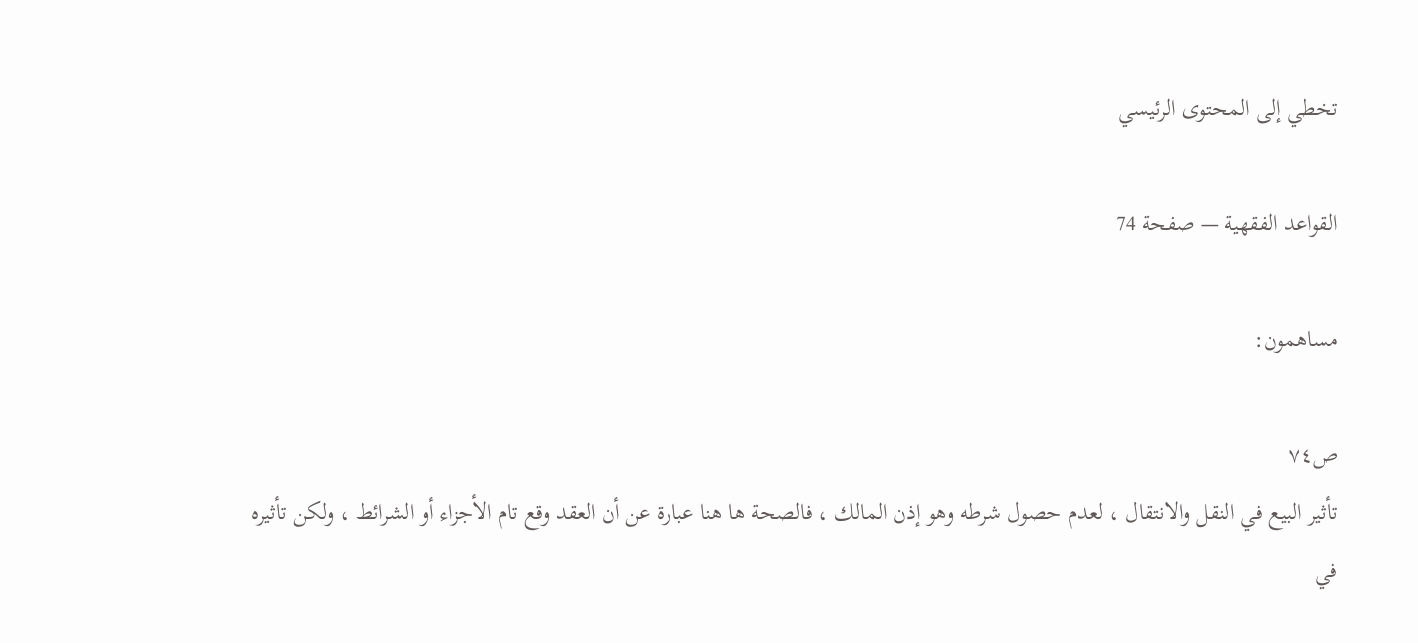تخطي إلى المحتوى الرئيسي

القواعد الفقهية — صفحة 74

مساهمون:

ص٧٤
تأثير البيع في النقل والانتقال ، لعدم حصول شرطه وهو إذن المالك ، فالصحة ها هنا عبارة عن أن العقد وقع تام الأجزاء أو الشرائط ، ولكن تأثيره في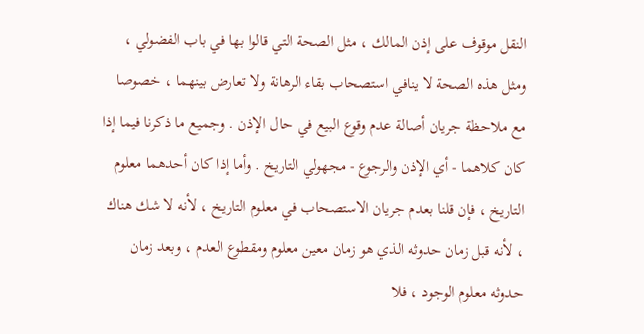النقل موقوف على إذن المالك ، مثل الصحة التي قالوا بها في باب الفضولي ، ومثل هذه الصحة لا ينافي استصحاب بقاء الرهانة ولا تعارض بينهما ، خصوصا مع ملاحظة جريان أصالة عدم وقوع البيع في حال الإذن . وجميع ما ذكرنا فيما إذا كان كلاهما - أي الإذن والرجوع - مجهولي التاريخ . وأما إذا كان أحدهما معلوم التاريخ ، فإن قلنا بعدم جريان الاستصحاب في معلوم التاريخ ، لأنه لا شك هناك ، لأنه قبل زمان حدوثه الذي هو زمان معين معلوم ومقطوع العدم ، وبعد زمان حدوثه معلوم الوجود ، فلا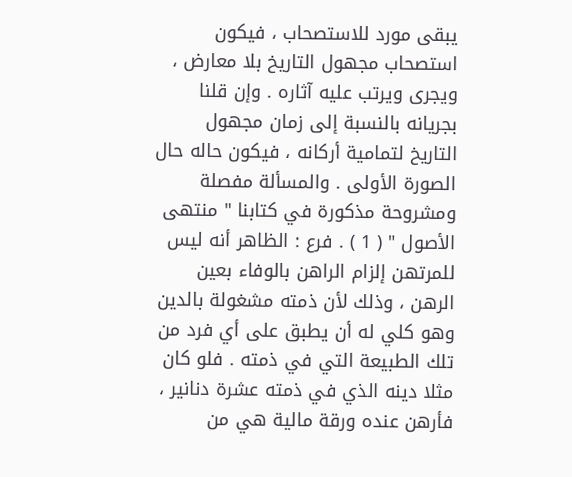يبقى مورد للاستصحاب ، فيكون استصحاب مجهول التاريخ بلا معارض ، ويجرى ويرتب عليه آثاره . وإن قلنا بجريانه بالنسبة إلى زمان مجهول التاريخ لتمامية أركانه ، فيكون حاله حال الصورة الأولى . والمسألة مفصلة ومشروحة مذكورة في كتابنا " منتهى الأصول " ( 1 ) . فرع : الظاهر أنه ليس للمرتهن إلزام الراهن بالوفاء بعين الرهن ، وذلك لأن ذمته مشغولة بالدين وهو كلي له أن يطبق على أي فرد من تلك الطبيعة التي في ذمته . فلو كان مثلا دينه الذي في ذمته عشرة دنانير ، فأرهن عنده ورقة مالية هي من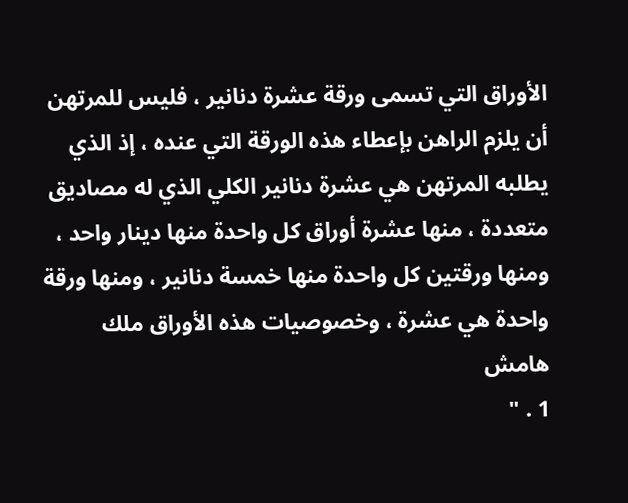الأوراق التي تسمى ورقة عشرة دنانير ، فليس للمرتهن أن يلزم الراهن بإعطاء هذه الورقة التي عنده ، إذ الذي يطلبه المرتهن هي عشرة دنانير الكلي الذي له مصاديق متعددة ، منها عشرة أوراق كل واحدة منها دينار واحد ، ومنها ورقتين كل واحدة منها خمسة دنانير ، ومنها ورقة واحدة هي عشرة ، وخصوصيات هذه الأوراق ملك
هامش
1 . "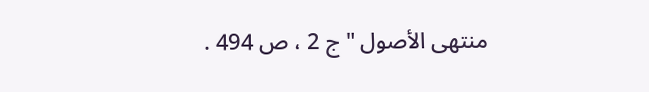منتهى الأصول " ج 2 ، ص 494 .